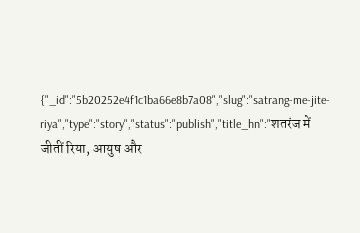{"_id":"5b20252e4f1c1ba66e8b7a08","slug":"satrang-me-jite-riya","type":"story","status":"publish","title_hn":"शतरंज में जीतीं रिया, आयुष और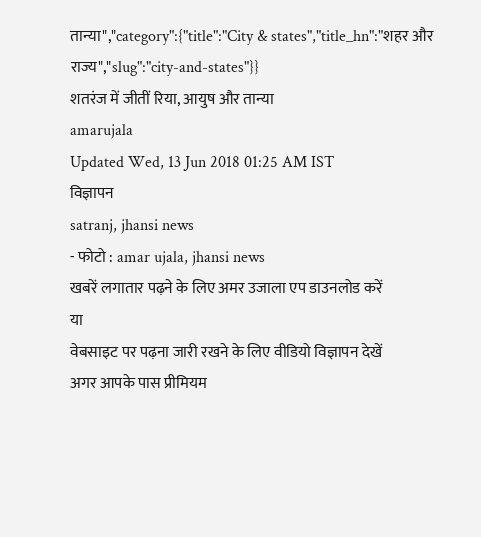तान्या","category":{"title":"City & states","title_hn":"शहर और राज्य","slug":"city-and-states"}}
शतरंज में जीतीं रिया, आयुष और तान्या
amarujala
Updated Wed, 13 Jun 2018 01:25 AM IST
विज्ञापन
satranj, jhansi news
- फोटो : amar ujala, jhansi news
खबरें लगातार पढ़ने के लिए अमर उजाला एप डाउनलोड करें
या
वेबसाइट पर पढ़ना जारी रखने के लिए वीडियो विज्ञापन देखें
अगर आपके पास प्रीमियम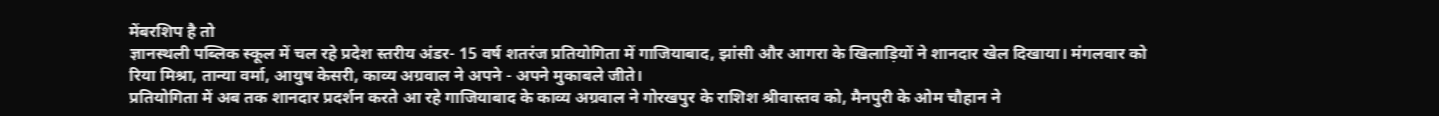मेंबरशिप है तो
ज्ञानस्थली पब्लिक स्कूल में चल रहे प्रदेश स्तरीय अंडर- 15 वर्ष शतरंज प्रतियोगिता में गाजियाबाद, झांसी और आगरा के खिलाड़ियों ने शानदार खेल दिखाया। मंगलवार को रिया मिश्रा, तान्या वर्मा, आयुष केसरी, काव्य अग्रवाल ने अपने - अपने मुकाबले जीते।
प्रतियोगिता में अब तक शानदार प्रदर्शन करते आ रहे गाजियाबाद के काव्य अग्रवाल ने गोरखपुर के राशिश श्रीवास्तव को, मैनपुरी के ओम चौहान ने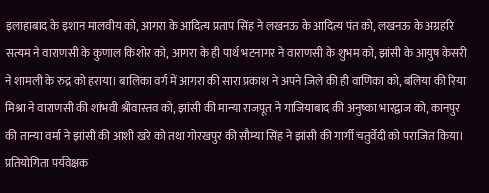इलाहाबाद के इशान मालवीय को, आगरा के आदित्य प्रताप सिंह ने लखनऊ के आदित्य पंत को, लखनऊ के अग्रहरि सत्यम ने वाराणसी के कुणाल किशोर को, आगरा के ही पार्थ भटनागर ने वाराणसी के शुभम को, झांसी के आयुष केसरी ने शामली के रुद्र को हराया। बालिका वर्ग में आगरा की सारा प्रकाश ने अपने जिले की ही वाणिका को, बलिया की रिया मिश्रा ने वाराणसी की शांभवी श्रीवास्तव को, झांसी की मान्या राजपूत ने गाजियाबाद की अनुष्का भारद्वाज को, कानपुर की तान्या वर्मा ने झांसी की आशी खरे को तथा गोरखपुर की सौम्या सिंह ने झांसी की गार्गी चतुर्वेदी को पराजित किया।
प्रतियोगिता पर्यवेक्षक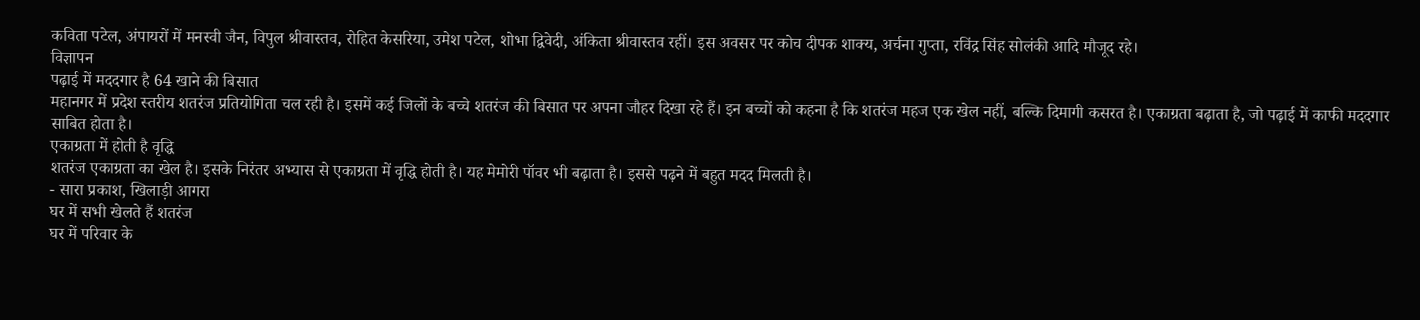कविता पटेल, अंपायरों में मनस्वी जैन, विपुल श्रीवास्तव, रोहित केसरिया, उमेश पटेल, शोभा द्विवेदी, अंकिता श्रीवास्तव रहीं। इस अवसर पर कोच दीपक शाक्य, अर्चना गुप्ता, रविंद्र सिंह सोलंकी आदि मौजूद रहे।
विज्ञापन
पढ़ाई में मददगार है 64 खाने की बिसात
महानगर में प्रदेश स्तरीय शतरंज प्रतियोगिता चल रही है। इसमें कई जिलों के बच्चे शतरंज की बिसात पर अपना जौहर दिखा रहे हैं। इन बच्चों को कहना है कि शतरंज महज एक खेल नहीं, बल्कि दिमागी कसरत है। एकाग्रता बढ़ाता है, जो पढ़ाई में काफी मददगार साबित होता है।
एकाग्रता में होती है वृद्धि
शतरंज एकाग्रता का खेल है। इसके निरंतर अभ्यास से एकाग्रता में वृद्धि होती है। यह मेमोरी पॉवर भी बढ़ाता है। इससे पढ़ने में बहुत मदद मिलती है।
- सारा प्रकाश, खिलाड़ी आगरा
घर में सभी खेलते हैं शतरंज
घर में परिवार के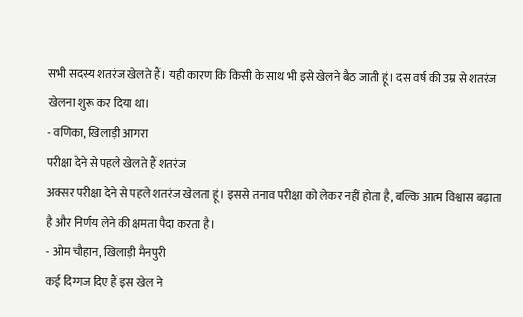सभी सदस्य शतरंज खेलते हैं। यही कारण कि किसी के साथ भी इसे खेलने बैठ जाती हूं। दस वर्ष की उम्र से शतरंज खेलना शुरू कर दिया था।
- वणिका, खिलाड़ी आगरा
परीक्षा देने से पहले खेलते हैं शतरंज
अक्सर परीक्षा देने से पहले शतरंज खेलता हूं। इससे तनाव परीक्षा को लेकर नहीं होता है, बल्कि आत्म विश्वास बढ़ाता है और निर्णय लेने की क्षमता पैदा करता है।
- ओम चौहान, खिलाड़ी मैनपुरी
कई दिग्गज दिए हैं इस खेल ने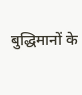बुद्धिमानों के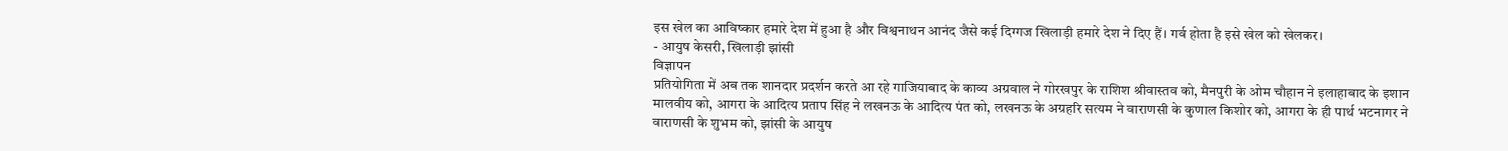इस खेल का आविष्कार हमारे देश में हुआ है और विश्वनाथन आनंद जैसे कई दिग्गज खिलाड़ी हमारे देश ने दिए हैं। गर्व होता है इसे खेल को खेलकर।
- आयुष केसरी, खिलाड़ी झांसी
विज्ञापन
प्रतियोगिता में अब तक शानदार प्रदर्शन करते आ रहे गाजियाबाद के काव्य अग्रवाल ने गोरखपुर के राशिश श्रीवास्तव को, मैनपुरी के ओम चौहान ने इलाहाबाद के इशान मालवीय को, आगरा के आदित्य प्रताप सिंह ने लखनऊ के आदित्य पंत को, लखनऊ के अग्रहरि सत्यम ने वाराणसी के कुणाल किशोर को, आगरा के ही पार्थ भटनागर ने वाराणसी के शुभम को, झांसी के आयुष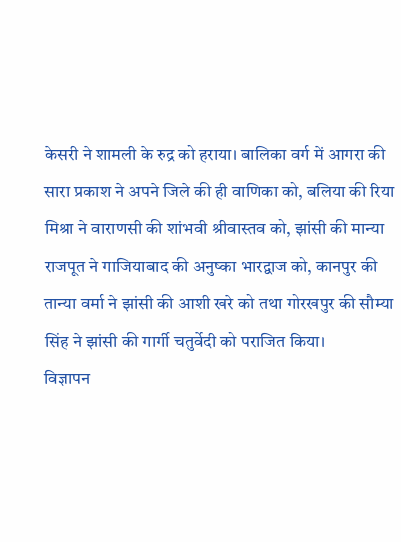केसरी ने शामली के रुद्र को हराया। बालिका वर्ग में आगरा की सारा प्रकाश ने अपने जिले की ही वाणिका को, बलिया की रिया मिश्रा ने वाराणसी की शांभवी श्रीवास्तव को, झांसी की मान्या राजपूत ने गाजियाबाद की अनुष्का भारद्वाज को, कानपुर की तान्या वर्मा ने झांसी की आशी खरे को तथा गोरखपुर की सौम्या सिंह ने झांसी की गार्गी चतुर्वेदी को पराजित किया।
विज्ञापन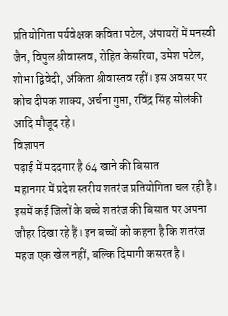प्रतियोगिता पर्यवेक्षक कविता पटेल, अंपायरों में मनस्वी जैन, विपुल श्रीवास्तव, रोहित केसरिया, उमेश पटेल, शोभा द्विवेदी, अंकिता श्रीवास्तव रहीं। इस अवसर पर कोच दीपक शाक्य, अर्चना गुप्ता, रविंद्र सिंह सोलंकी आदि मौजूद रहे।
विज्ञापन
पढ़ाई में मददगार है 64 खाने की बिसात
महानगर में प्रदेश स्तरीय शतरंज प्रतियोगिता चल रही है। इसमें कई जिलों के बच्चे शतरंज की बिसात पर अपना जौहर दिखा रहे हैं। इन बच्चों को कहना है कि शतरंज महज एक खेल नहीं, बल्कि दिमागी कसरत है।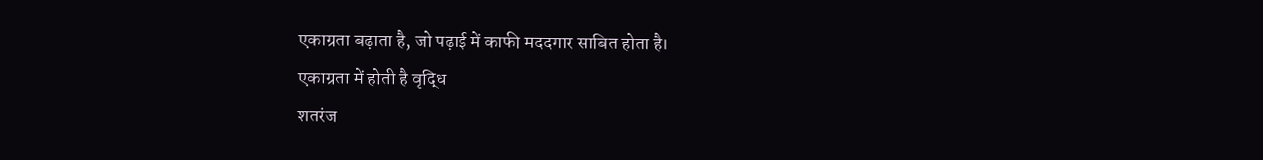एकाग्रता बढ़ाता है, जो पढ़ाई में काफी मददगार साबित होता है।
एकाग्रता में होती है वृद्धि
शतरंज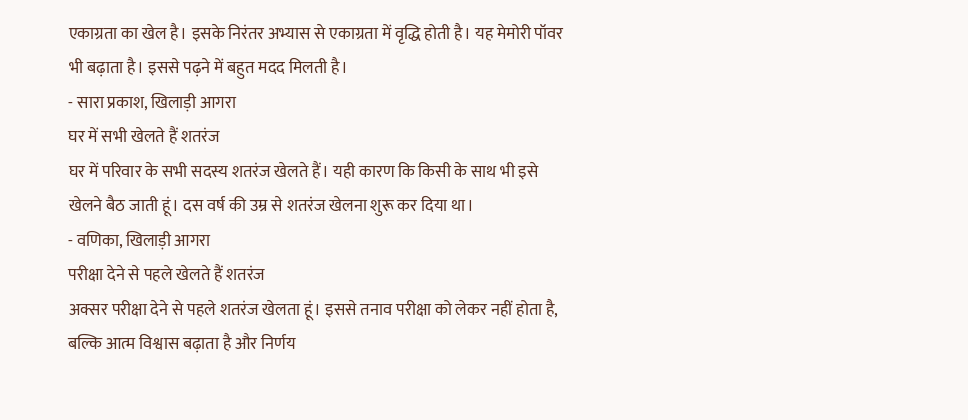एकाग्रता का खेल है। इसके निरंतर अभ्यास से एकाग्रता में वृद्धि होती है। यह मेमोरी पॉवर भी बढ़ाता है। इससे पढ़ने में बहुत मदद मिलती है।
- सारा प्रकाश, खिलाड़ी आगरा
घर में सभी खेलते हैं शतरंज
घर में परिवार के सभी सदस्य शतरंज खेलते हैं। यही कारण कि किसी के साथ भी इसे खेलने बैठ जाती हूं। दस वर्ष की उम्र से शतरंज खेलना शुरू कर दिया था।
- वणिका, खिलाड़ी आगरा
परीक्षा देने से पहले खेलते हैं शतरंज
अक्सर परीक्षा देने से पहले शतरंज खेलता हूं। इससे तनाव परीक्षा को लेकर नहीं होता है, बल्कि आत्म विश्वास बढ़ाता है और निर्णय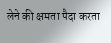लेने की क्षमता पैदा करता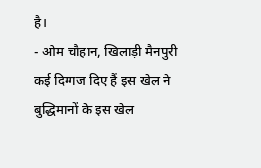है।
- ओम चौहान, खिलाड़ी मैनपुरी
कई दिग्गज दिए हैं इस खेल ने
बुद्धिमानों के इस खेल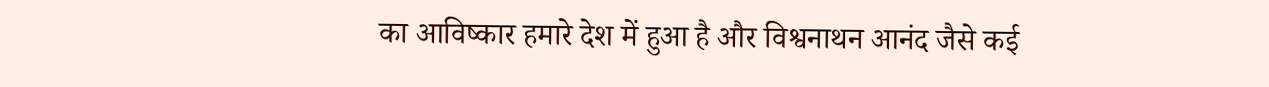का आविष्कार हमारे देश में हुआ है और विश्वनाथन आनंद जैसे कई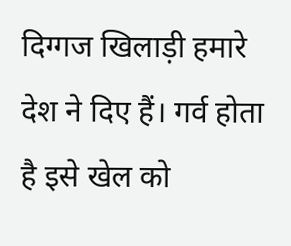दिग्गज खिलाड़ी हमारे देश ने दिए हैं। गर्व होता है इसे खेल को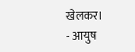खेलकर।
- आयुष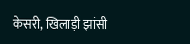केसरी, खिलाड़ी झांसी